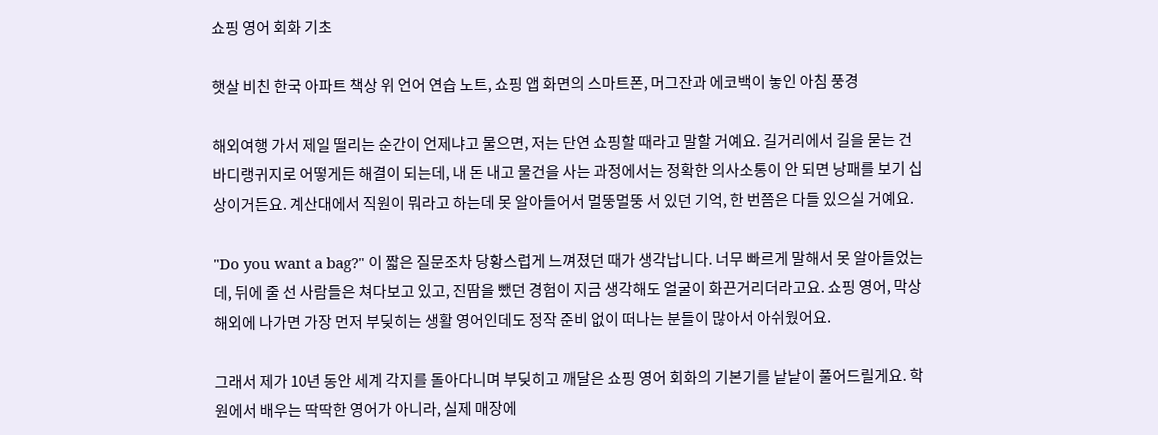쇼핑 영어 회화 기초

햇살 비친 한국 아파트 책상 위 언어 연습 노트, 쇼핑 앱 화면의 스마트폰, 머그잔과 에코백이 놓인 아침 풍경

해외여행 가서 제일 떨리는 순간이 언제냐고 물으면, 저는 단연 쇼핑할 때라고 말할 거예요. 길거리에서 길을 묻는 건 바디랭귀지로 어떻게든 해결이 되는데, 내 돈 내고 물건을 사는 과정에서는 정확한 의사소통이 안 되면 낭패를 보기 십상이거든요. 계산대에서 직원이 뭐라고 하는데 못 알아들어서 멀뚱멀뚱 서 있던 기억, 한 번쯤은 다들 있으실 거예요.

"Do you want a bag?" 이 짧은 질문조차 당황스럽게 느껴졌던 때가 생각납니다. 너무 빠르게 말해서 못 알아들었는데, 뒤에 줄 선 사람들은 쳐다보고 있고, 진땀을 뺐던 경험이 지금 생각해도 얼굴이 화끈거리더라고요. 쇼핑 영어, 막상 해외에 나가면 가장 먼저 부딪히는 생활 영어인데도 정작 준비 없이 떠나는 분들이 많아서 아쉬웠어요.

그래서 제가 10년 동안 세계 각지를 돌아다니며 부딪히고 깨달은 쇼핑 영어 회화의 기본기를 낱낱이 풀어드릴게요. 학원에서 배우는 딱딱한 영어가 아니라, 실제 매장에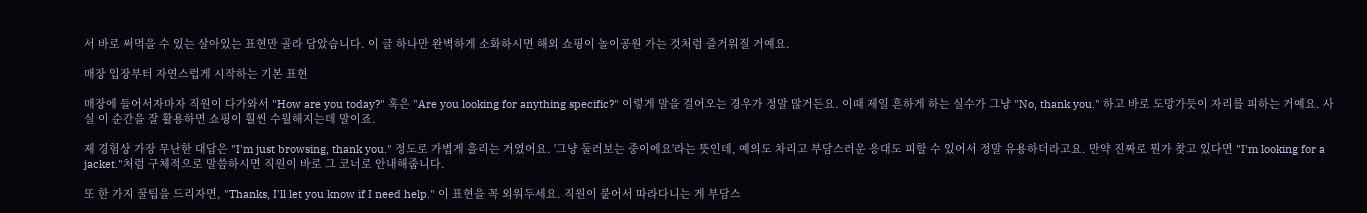서 바로 써먹을 수 있는 살아있는 표현만 골라 담았습니다. 이 글 하나만 완벽하게 소화하시면 해외 쇼핑이 놀이공원 가는 것처럼 즐거워질 거예요.

매장 입장부터 자연스럽게 시작하는 기본 표현

매장에 들어서자마자 직원이 다가와서 "How are you today?" 혹은 "Are you looking for anything specific?" 이렇게 말을 걸어오는 경우가 정말 많거든요. 이때 제일 흔하게 하는 실수가 그냥 "No, thank you." 하고 바로 도망가듯이 자리를 피하는 거예요. 사실 이 순간을 잘 활용하면 쇼핑이 훨씬 수월해지는데 말이죠.

제 경험상 가장 무난한 대답은 "I'm just browsing, thank you." 정도로 가볍게 흘리는 거였어요. '그냥 둘러보는 중이에요'라는 뜻인데, 예의도 차리고 부담스러운 응대도 피할 수 있어서 정말 유용하더라고요. 만약 진짜로 뭔가 찾고 있다면 "I'm looking for a jacket."처럼 구체적으로 말씀하시면 직원이 바로 그 코너로 안내해줍니다.

또 한 가지 꿀팁을 드리자면, "Thanks, I'll let you know if I need help." 이 표현을 꼭 외워두세요. 직원이 붙어서 따라다니는 게 부담스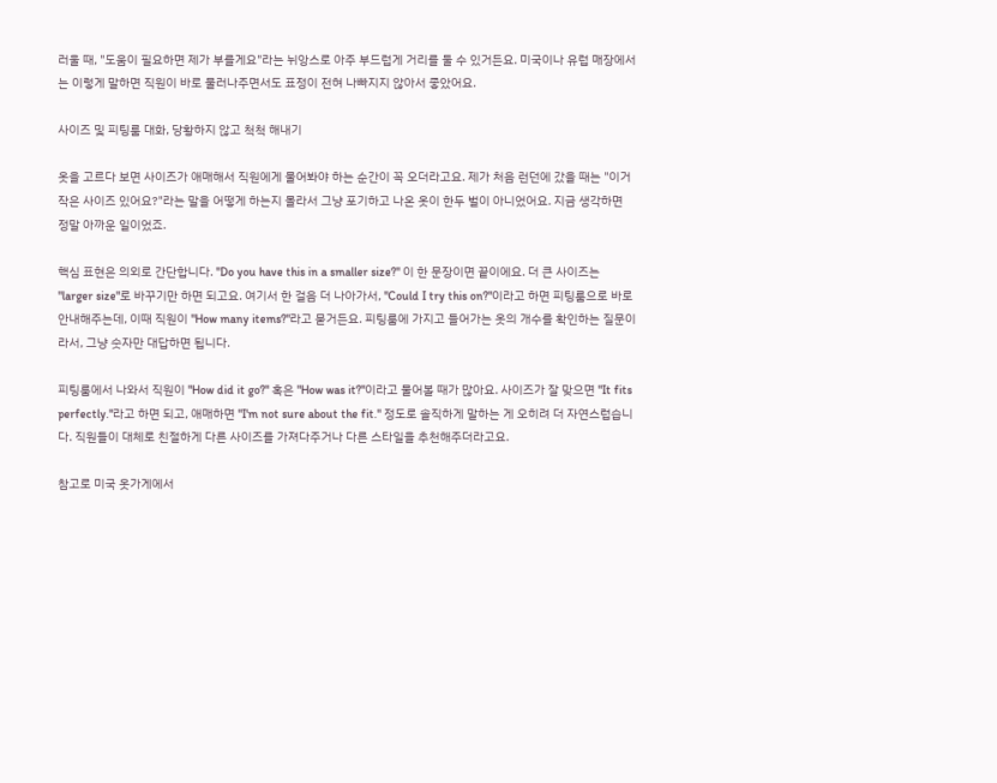러울 때, "도움이 필요하면 제가 부를게요"라는 뉘앙스로 아주 부드럽게 거리를 둘 수 있거든요. 미국이나 유럽 매장에서는 이렇게 말하면 직원이 바로 물러나주면서도 표정이 전혀 나빠지지 않아서 좋았어요.

사이즈 및 피팅룸 대화, 당황하지 않고 척척 해내기

옷을 고르다 보면 사이즈가 애매해서 직원에게 물어봐야 하는 순간이 꼭 오더라고요. 제가 처음 런던에 갔을 때는 "이거 작은 사이즈 있어요?"라는 말을 어떻게 하는지 몰라서 그냥 포기하고 나온 옷이 한두 벌이 아니었어요. 지금 생각하면 정말 아까운 일이었죠.

핵심 표현은 의외로 간단합니다. "Do you have this in a smaller size?" 이 한 문장이면 끝이에요. 더 큰 사이즈는 "larger size"로 바꾸기만 하면 되고요. 여기서 한 걸음 더 나아가서, "Could I try this on?"이라고 하면 피팅룸으로 바로 안내해주는데, 이때 직원이 "How many items?"라고 묻거든요. 피팅룸에 가지고 들어가는 옷의 개수를 확인하는 질문이라서, 그냥 숫자만 대답하면 됩니다.

피팅룸에서 나와서 직원이 "How did it go?" 혹은 "How was it?"이라고 물어볼 때가 많아요. 사이즈가 잘 맞으면 "It fits perfectly."라고 하면 되고, 애매하면 "I'm not sure about the fit." 정도로 솔직하게 말하는 게 오히려 더 자연스럽습니다. 직원들이 대체로 친절하게 다른 사이즈를 가져다주거나 다른 스타일을 추천해주더라고요.

참고로 미국 옷가게에서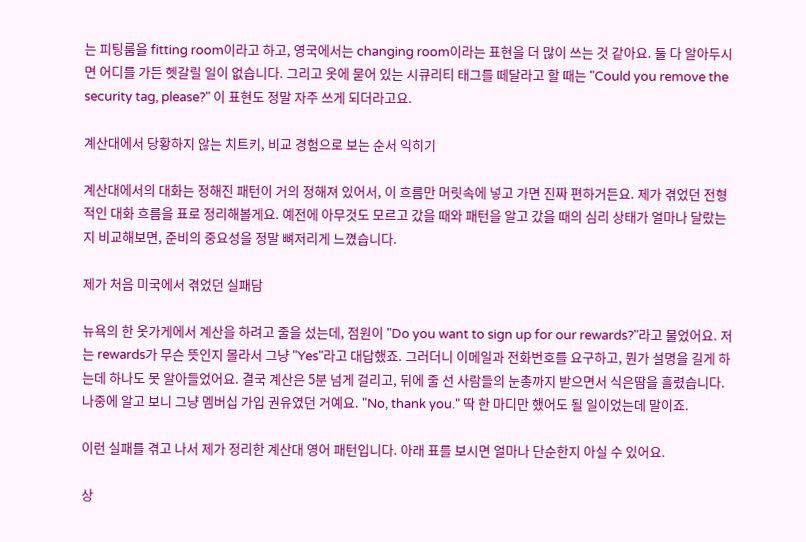는 피팅룸을 fitting room이라고 하고, 영국에서는 changing room이라는 표현을 더 많이 쓰는 것 같아요. 둘 다 알아두시면 어디를 가든 헷갈릴 일이 없습니다. 그리고 옷에 묻어 있는 시큐리티 태그를 떼달라고 할 때는 "Could you remove the security tag, please?" 이 표현도 정말 자주 쓰게 되더라고요.

계산대에서 당황하지 않는 치트키, 비교 경험으로 보는 순서 익히기

계산대에서의 대화는 정해진 패턴이 거의 정해져 있어서, 이 흐름만 머릿속에 넣고 가면 진짜 편하거든요. 제가 겪었던 전형적인 대화 흐름을 표로 정리해볼게요. 예전에 아무것도 모르고 갔을 때와 패턴을 알고 갔을 때의 심리 상태가 얼마나 달랐는지 비교해보면, 준비의 중요성을 정말 뼈저리게 느꼈습니다.

제가 처음 미국에서 겪었던 실패담

뉴욕의 한 옷가게에서 계산을 하려고 줄을 섰는데, 점원이 "Do you want to sign up for our rewards?"라고 물었어요. 저는 rewards가 무슨 뜻인지 몰라서 그냥 "Yes"라고 대답했죠. 그러더니 이메일과 전화번호를 요구하고, 뭔가 설명을 길게 하는데 하나도 못 알아들었어요. 결국 계산은 5분 넘게 걸리고, 뒤에 줄 선 사람들의 눈총까지 받으면서 식은땀을 흘렸습니다. 나중에 알고 보니 그냥 멤버십 가입 권유였던 거예요. "No, thank you." 딱 한 마디만 했어도 될 일이었는데 말이죠.

이런 실패를 겪고 나서 제가 정리한 계산대 영어 패턴입니다. 아래 표를 보시면 얼마나 단순한지 아실 수 있어요.

상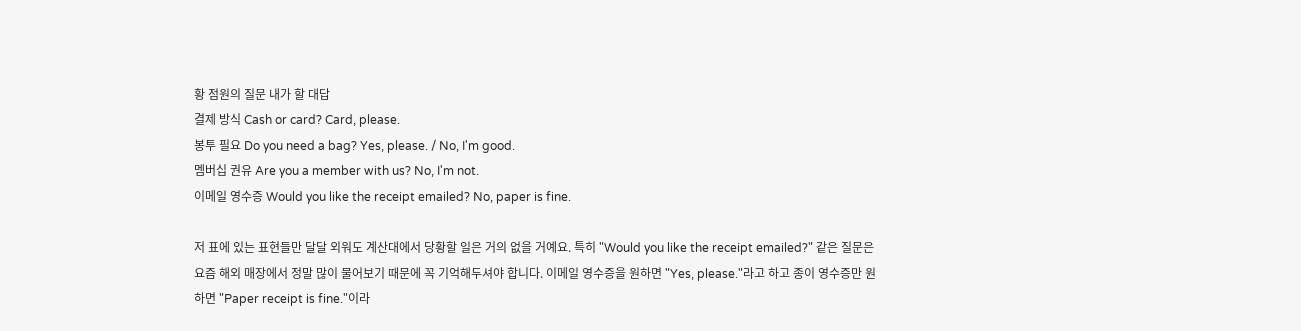황 점원의 질문 내가 할 대답
결제 방식 Cash or card? Card, please.
봉투 필요 Do you need a bag? Yes, please. / No, I'm good.
멤버십 권유 Are you a member with us? No, I'm not.
이메일 영수증 Would you like the receipt emailed? No, paper is fine.

저 표에 있는 표현들만 달달 외워도 계산대에서 당황할 일은 거의 없을 거예요. 특히 "Would you like the receipt emailed?" 같은 질문은 요즘 해외 매장에서 정말 많이 물어보기 때문에 꼭 기억해두셔야 합니다. 이메일 영수증을 원하면 "Yes, please."라고 하고 종이 영수증만 원하면 "Paper receipt is fine."이라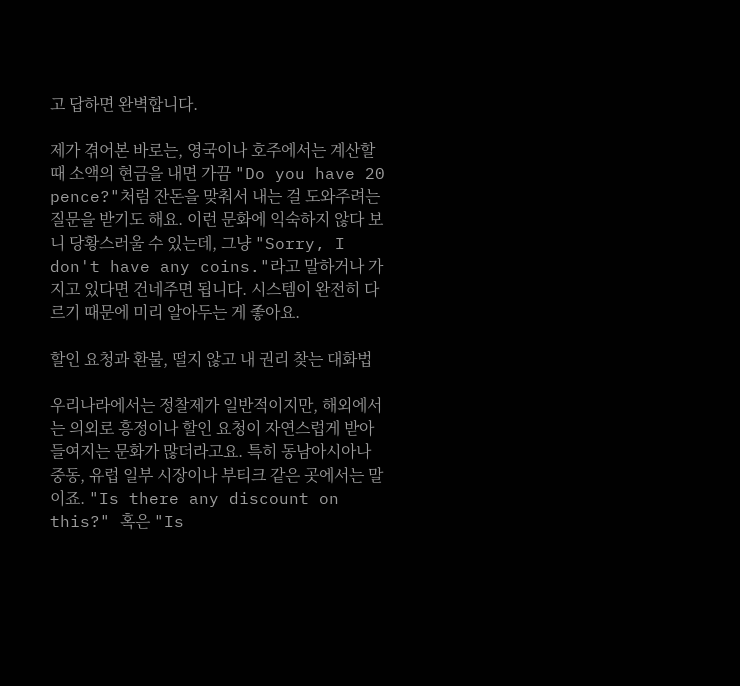고 답하면 완벽합니다.

제가 겪어본 바로는, 영국이나 호주에서는 계산할 때 소액의 현금을 내면 가끔 "Do you have 20 pence?"처럼 잔돈을 맞춰서 내는 걸 도와주려는 질문을 받기도 해요. 이런 문화에 익숙하지 않다 보니 당황스러울 수 있는데, 그냥 "Sorry, I don't have any coins."라고 말하거나 가지고 있다면 건네주면 됩니다. 시스템이 완전히 다르기 때문에 미리 알아두는 게 좋아요.

할인 요청과 환불, 떨지 않고 내 권리 찾는 대화법

우리나라에서는 정찰제가 일반적이지만, 해외에서는 의외로 흥정이나 할인 요청이 자연스럽게 받아들여지는 문화가 많더라고요. 특히 동남아시아나 중동, 유럽 일부 시장이나 부티크 같은 곳에서는 말이죠. "Is there any discount on this?" 혹은 "Is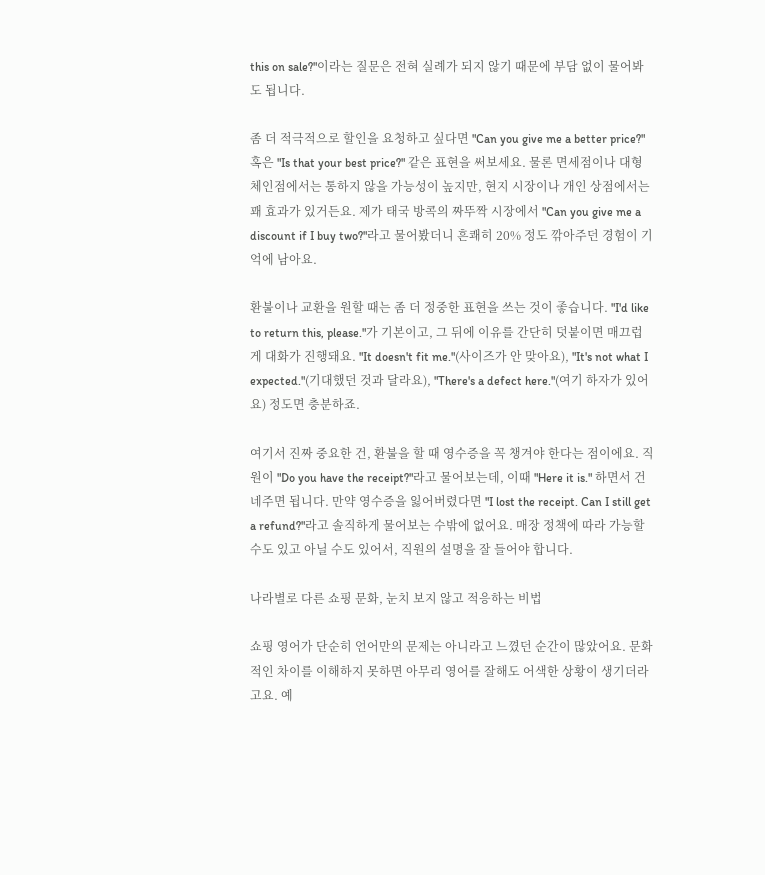this on sale?"이라는 질문은 전혀 실례가 되지 않기 때문에 부담 없이 물어봐도 됩니다.

좀 더 적극적으로 할인을 요청하고 싶다면 "Can you give me a better price?" 혹은 "Is that your best price?" 같은 표현을 써보세요. 물론 면세점이나 대형 체인점에서는 통하지 않을 가능성이 높지만, 현지 시장이나 개인 상점에서는 꽤 효과가 있거든요. 제가 태국 방콕의 짜뚜짝 시장에서 "Can you give me a discount if I buy two?"라고 물어봤더니 흔쾌히 20% 정도 깎아주던 경험이 기억에 남아요.

환불이나 교환을 원할 때는 좀 더 정중한 표현을 쓰는 것이 좋습니다. "I'd like to return this, please."가 기본이고, 그 뒤에 이유를 간단히 덧붙이면 매끄럽게 대화가 진행돼요. "It doesn't fit me."(사이즈가 안 맞아요), "It's not what I expected."(기대했던 것과 달라요), "There's a defect here."(여기 하자가 있어요) 정도면 충분하죠.

여기서 진짜 중요한 건, 환불을 할 때 영수증을 꼭 챙겨야 한다는 점이에요. 직원이 "Do you have the receipt?"라고 물어보는데, 이때 "Here it is." 하면서 건네주면 됩니다. 만약 영수증을 잃어버렸다면 "I lost the receipt. Can I still get a refund?"라고 솔직하게 물어보는 수밖에 없어요. 매장 정책에 따라 가능할 수도 있고 아닐 수도 있어서, 직원의 설명을 잘 들어야 합니다.

나라별로 다른 쇼핑 문화, 눈치 보지 않고 적응하는 비법

쇼핑 영어가 단순히 언어만의 문제는 아니라고 느꼈던 순간이 많았어요. 문화적인 차이를 이해하지 못하면 아무리 영어를 잘해도 어색한 상황이 생기더라고요. 예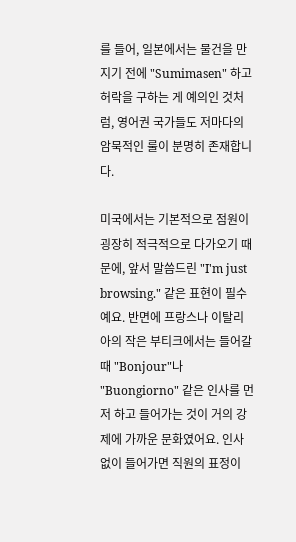를 들어, 일본에서는 물건을 만지기 전에 "Sumimasen" 하고 허락을 구하는 게 예의인 것처럼, 영어권 국가들도 저마다의 암묵적인 룰이 분명히 존재합니다.

미국에서는 기본적으로 점원이 굉장히 적극적으로 다가오기 때문에, 앞서 말씀드린 "I'm just browsing." 같은 표현이 필수예요. 반면에 프랑스나 이탈리아의 작은 부티크에서는 들어갈 때 "Bonjour"나 "Buongiorno" 같은 인사를 먼저 하고 들어가는 것이 거의 강제에 가까운 문화였어요. 인사 없이 들어가면 직원의 표정이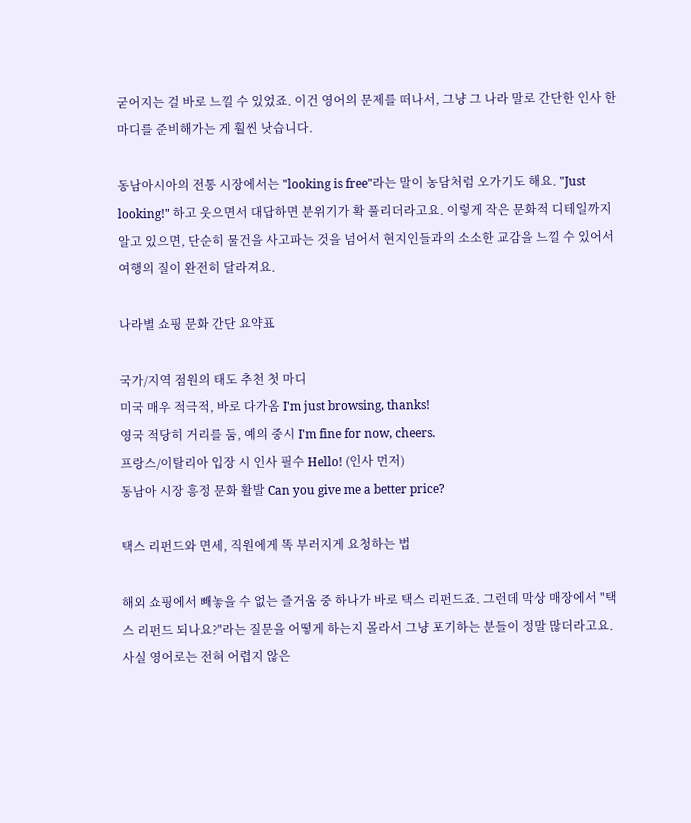굳어지는 걸 바로 느낄 수 있었죠. 이건 영어의 문제를 떠나서, 그냥 그 나라 말로 간단한 인사 한 마디를 준비해가는 게 훨씬 낫습니다.

동남아시아의 전통 시장에서는 "looking is free"라는 말이 농담처럼 오가기도 해요. "Just looking!" 하고 웃으면서 대답하면 분위기가 확 풀리더라고요. 이렇게 작은 문화적 디테일까지 알고 있으면, 단순히 물건을 사고파는 것을 넘어서 현지인들과의 소소한 교감을 느낄 수 있어서 여행의 질이 완전히 달라져요.

나라별 쇼핑 문화 간단 요약표

국가/지역 점원의 태도 추천 첫 마디
미국 매우 적극적, 바로 다가옴 I'm just browsing, thanks!
영국 적당히 거리를 둠, 예의 중시 I'm fine for now, cheers.
프랑스/이탈리아 입장 시 인사 필수 Hello! (인사 먼저)
동남아 시장 흥정 문화 활발 Can you give me a better price?

택스 리펀드와 면세, 직원에게 똑 부러지게 요청하는 법

해외 쇼핑에서 빼놓을 수 없는 즐거움 중 하나가 바로 택스 리펀드죠. 그런데 막상 매장에서 "택스 리펀드 되나요?"라는 질문을 어떻게 하는지 몰라서 그냥 포기하는 분들이 정말 많더라고요. 사실 영어로는 전혀 어렵지 않은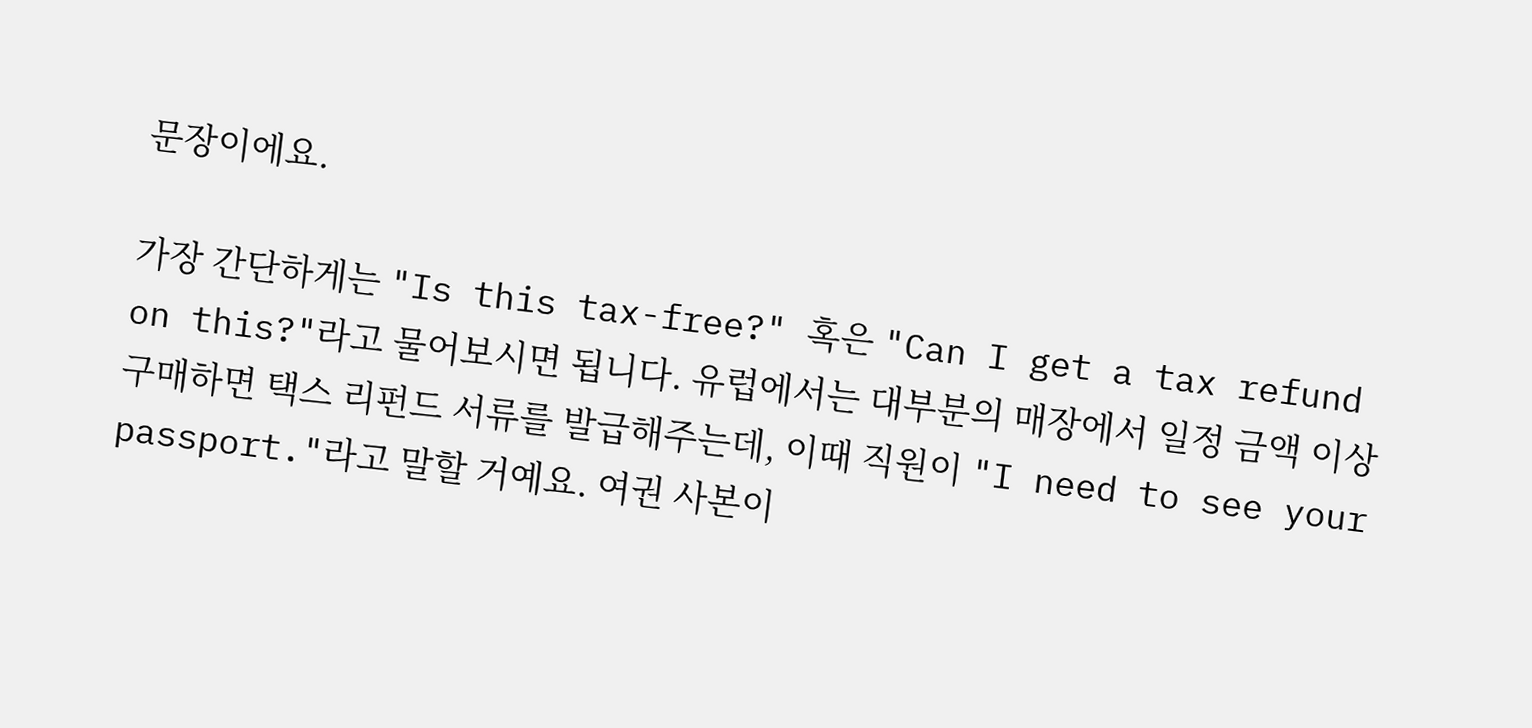문장이에요.

가장 간단하게는 "Is this tax-free?" 혹은 "Can I get a tax refund on this?"라고 물어보시면 됩니다. 유럽에서는 대부분의 매장에서 일정 금액 이상 구매하면 택스 리펀드 서류를 발급해주는데, 이때 직원이 "I need to see your passport."라고 말할 거예요. 여권 사본이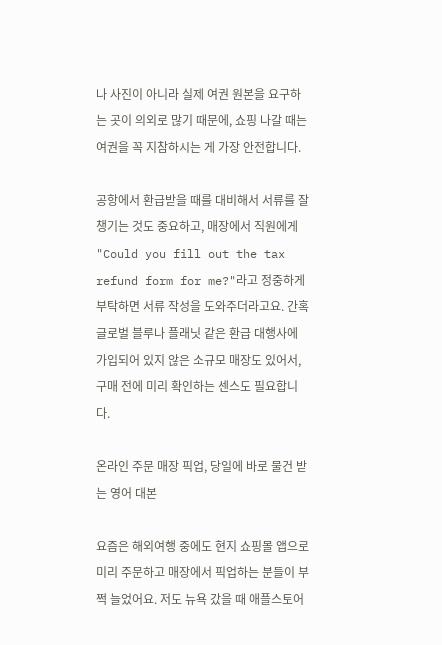나 사진이 아니라 실제 여권 원본을 요구하는 곳이 의외로 많기 때문에, 쇼핑 나갈 때는 여권을 꼭 지참하시는 게 가장 안전합니다.

공항에서 환급받을 때를 대비해서 서류를 잘 챙기는 것도 중요하고, 매장에서 직원에게 "Could you fill out the tax refund form for me?"라고 정중하게 부탁하면 서류 작성을 도와주더라고요. 간혹 글로벌 블루나 플래닛 같은 환급 대행사에 가입되어 있지 않은 소규모 매장도 있어서, 구매 전에 미리 확인하는 센스도 필요합니다.

온라인 주문 매장 픽업, 당일에 바로 물건 받는 영어 대본

요즘은 해외여행 중에도 현지 쇼핑몰 앱으로 미리 주문하고 매장에서 픽업하는 분들이 부쩍 늘었어요. 저도 뉴욕 갔을 때 애플스토어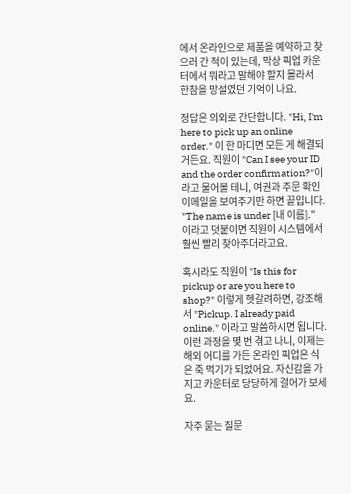에서 온라인으로 제품을 예약하고 찾으러 간 적이 있는데, 막상 픽업 카운터에서 뭐라고 말해야 할지 몰라서 한참을 망설였던 기억이 나요.

정답은 의외로 간단합니다. "Hi, I'm here to pick up an online order." 이 한 마디면 모든 게 해결되거든요. 직원이 "Can I see your ID and the order confirmation?"이라고 물어볼 테니, 여권과 주문 확인 이메일을 보여주기만 하면 끝입니다. "The name is under [내 이름]." 이라고 덧붙이면 직원이 시스템에서 훨씬 빨리 찾아주더라고요.

혹시라도 직원이 "Is this for pickup or are you here to shop?" 이렇게 헷갈려하면, 강조해서 "Pickup. I already paid online." 이라고 말씀하시면 됩니다. 이런 과정을 몇 번 겪고 나니, 이제는 해외 어디를 가든 온라인 픽업은 식은 죽 먹기가 되었어요. 자신감을 가지고 카운터로 당당하게 걸어가 보세요.

자주 묻는 질문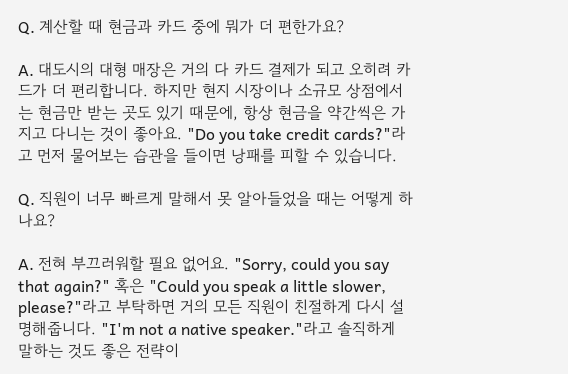Q. 계산할 때 현금과 카드 중에 뭐가 더 편한가요?

A. 대도시의 대형 매장은 거의 다 카드 결제가 되고 오히려 카드가 더 편리합니다. 하지만 현지 시장이나 소규모 상점에서는 현금만 받는 곳도 있기 때문에, 항상 현금을 약간씩은 가지고 다니는 것이 좋아요. "Do you take credit cards?"라고 먼저 물어보는 습관을 들이면 낭패를 피할 수 있습니다.

Q. 직원이 너무 빠르게 말해서 못 알아들었을 때는 어떻게 하나요?

A. 전혀 부끄러워할 필요 없어요. "Sorry, could you say that again?" 혹은 "Could you speak a little slower, please?"라고 부탁하면 거의 모든 직원이 친절하게 다시 설명해줍니다. "I'm not a native speaker."라고 솔직하게 말하는 것도 좋은 전략이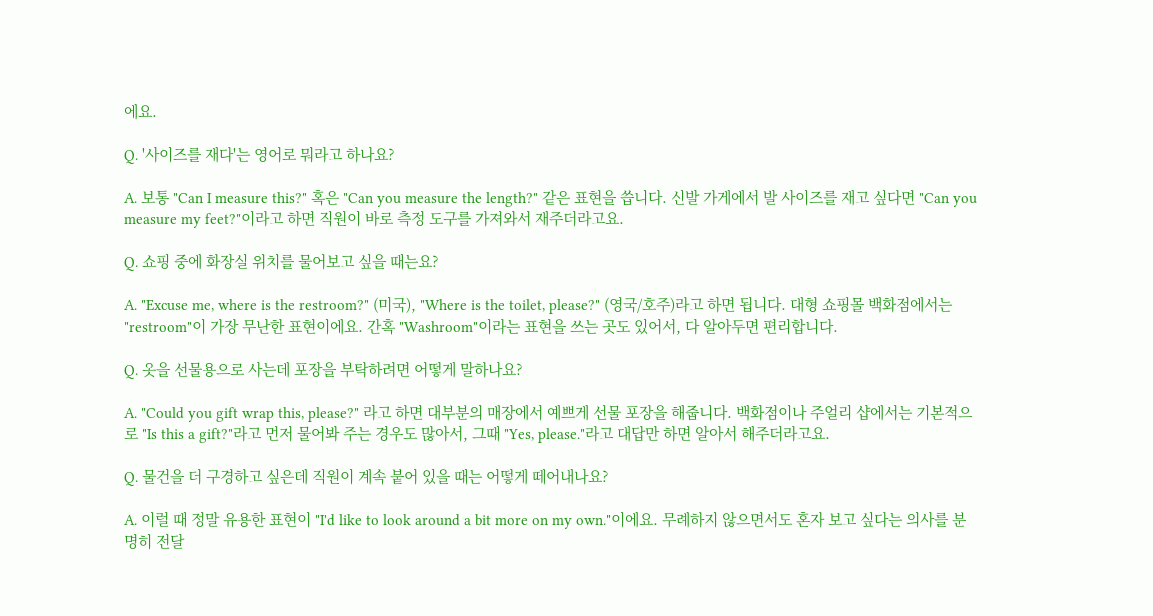에요.

Q. '사이즈를 재다'는 영어로 뭐라고 하나요?

A. 보통 "Can I measure this?" 혹은 "Can you measure the length?" 같은 표현을 씁니다. 신발 가게에서 발 사이즈를 재고 싶다면 "Can you measure my feet?"이라고 하면 직원이 바로 측정 도구를 가져와서 재주더라고요.

Q. 쇼핑 중에 화장실 위치를 물어보고 싶을 때는요?

A. "Excuse me, where is the restroom?" (미국), "Where is the toilet, please?" (영국/호주)라고 하면 됩니다. 대형 쇼핑몰 백화점에서는 "restroom"이 가장 무난한 표현이에요. 간혹 "Washroom"이라는 표현을 쓰는 곳도 있어서, 다 알아두면 편리합니다.

Q. 옷을 선물용으로 사는데 포장을 부탁하려면 어떻게 말하나요?

A. "Could you gift wrap this, please?" 라고 하면 대부분의 매장에서 예쁘게 선물 포장을 해줍니다. 백화점이나 주얼리 샵에서는 기본적으로 "Is this a gift?"라고 먼저 물어봐 주는 경우도 많아서, 그때 "Yes, please."라고 대답만 하면 알아서 해주더라고요.

Q. 물건을 더 구경하고 싶은데 직원이 계속 붙어 있을 때는 어떻게 떼어내나요?

A. 이럴 때 정말 유용한 표현이 "I'd like to look around a bit more on my own."이에요. 무례하지 않으면서도 혼자 보고 싶다는 의사를 분명히 전달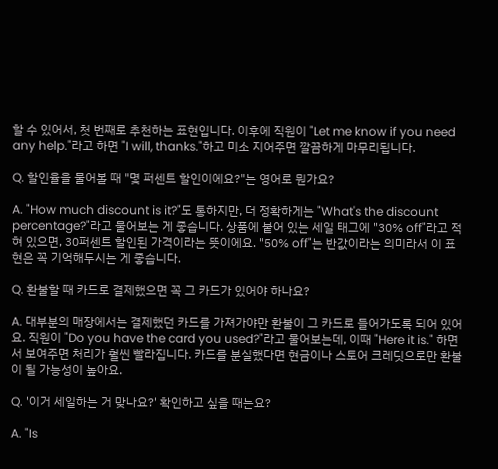할 수 있어서, 첫 번째로 추천하는 표현입니다. 이후에 직원이 "Let me know if you need any help."라고 하면 "I will, thanks."하고 미소 지어주면 깔끔하게 마무리됩니다.

Q. 할인율을 물어볼 때 "몇 퍼센트 할인이에요?"는 영어로 뭔가요?

A. "How much discount is it?"도 통하지만, 더 정확하게는 "What's the discount percentage?"라고 물어보는 게 좋습니다. 상품에 붙어 있는 세일 태그에 "30% off"라고 적혀 있으면, 30퍼센트 할인된 가격이라는 뜻이에요. "50% off"는 반값이라는 의미라서 이 표현은 꼭 기억해두시는 게 좋습니다.

Q. 환불할 때 카드로 결제했으면 꼭 그 카드가 있어야 하나요?

A. 대부분의 매장에서는 결제했던 카드를 가져가야만 환불이 그 카드로 들어가도록 되어 있어요. 직원이 "Do you have the card you used?"라고 물어보는데, 이때 "Here it is." 하면서 보여주면 처리가 훨씬 빨라집니다. 카드를 분실했다면 현금이나 스토어 크레딧으로만 환불이 될 가능성이 높아요.

Q. '이거 세일하는 거 맞나요?' 확인하고 싶을 때는요?

A. "Is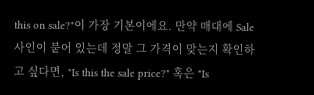this on sale?"이 가장 기본이에요. 만약 매대에 Sale 사인이 붙어 있는데 정말 그 가격이 맞는지 확인하고 싶다면, "Is this the sale price?" 혹은 "Is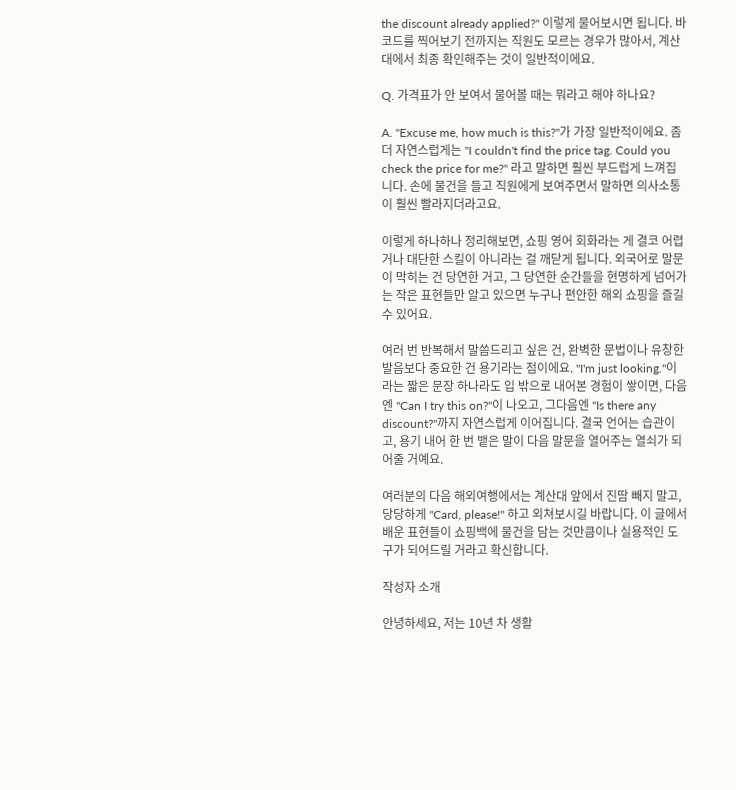the discount already applied?" 이렇게 물어보시면 됩니다. 바코드를 찍어보기 전까지는 직원도 모르는 경우가 많아서, 계산대에서 최종 확인해주는 것이 일반적이에요.

Q. 가격표가 안 보여서 물어볼 때는 뭐라고 해야 하나요?

A. "Excuse me, how much is this?"가 가장 일반적이에요. 좀 더 자연스럽게는 "I couldn't find the price tag. Could you check the price for me?" 라고 말하면 훨씬 부드럽게 느껴집니다. 손에 물건을 들고 직원에게 보여주면서 말하면 의사소통이 훨씬 빨라지더라고요.

이렇게 하나하나 정리해보면, 쇼핑 영어 회화라는 게 결코 어렵거나 대단한 스킬이 아니라는 걸 깨닫게 됩니다. 외국어로 말문이 막히는 건 당연한 거고, 그 당연한 순간들을 현명하게 넘어가는 작은 표현들만 알고 있으면 누구나 편안한 해외 쇼핑을 즐길 수 있어요.

여러 번 반복해서 말씀드리고 싶은 건, 완벽한 문법이나 유창한 발음보다 중요한 건 용기라는 점이에요. "I'm just looking."이라는 짧은 문장 하나라도 입 밖으로 내어본 경험이 쌓이면, 다음엔 "Can I try this on?"이 나오고, 그다음엔 "Is there any discount?"까지 자연스럽게 이어집니다. 결국 언어는 습관이고, 용기 내어 한 번 뱉은 말이 다음 말문을 열어주는 열쇠가 되어줄 거예요.

여러분의 다음 해외여행에서는 계산대 앞에서 진땀 빼지 말고, 당당하게 "Card, please!" 하고 외쳐보시길 바랍니다. 이 글에서 배운 표현들이 쇼핑백에 물건을 담는 것만큼이나 실용적인 도구가 되어드릴 거라고 확신합니다.

작성자 소개

안녕하세요, 저는 10년 차 생활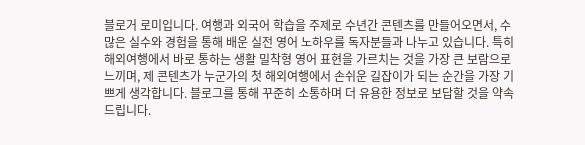블로거 로미입니다. 여행과 외국어 학습을 주제로 수년간 콘텐츠를 만들어오면서, 수많은 실수와 경험을 통해 배운 실전 영어 노하우를 독자분들과 나누고 있습니다. 특히 해외여행에서 바로 통하는 생활 밀착형 영어 표현을 가르치는 것을 가장 큰 보람으로 느끼며, 제 콘텐츠가 누군가의 첫 해외여행에서 손쉬운 길잡이가 되는 순간을 가장 기쁘게 생각합니다. 블로그를 통해 꾸준히 소통하며 더 유용한 정보로 보답할 것을 약속드립니다.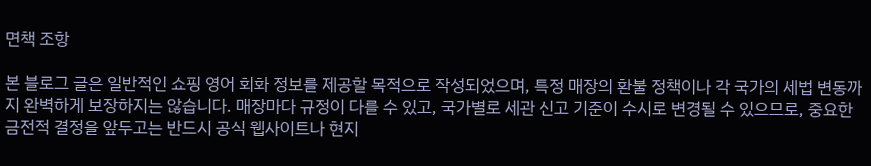면책 조항

본 블로그 글은 일반적인 쇼핑 영어 회화 정보를 제공할 목적으로 작성되었으며, 특정 매장의 환불 정책이나 각 국가의 세법 변동까지 완벽하게 보장하지는 않습니다. 매장마다 규정이 다를 수 있고, 국가별로 세관 신고 기준이 수시로 변경될 수 있으므로, 중요한 금전적 결정을 앞두고는 반드시 공식 웹사이트나 현지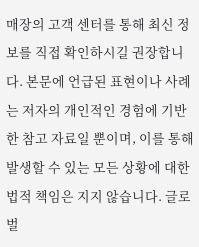매장의 고객 센터를 통해 최신 정보를 직접 확인하시길 권장합니다. 본문에 언급된 표현이나 사례는 저자의 개인적인 경험에 기반한 참고 자료일 뿐이며, 이를 통해 발생할 수 있는 모든 상황에 대한 법적 책임은 지지 않습니다. 글로벌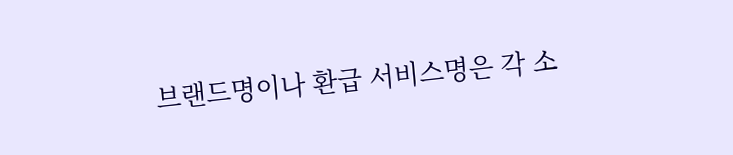브랜드명이나 환급 서비스명은 각 소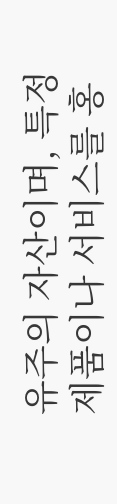유주의 자산이며, 특정 제품이나 서비스를 홍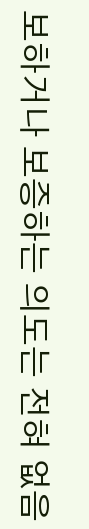보하거나 보증하는 의도는 전혀 없음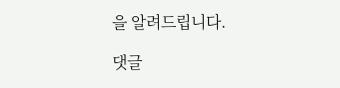을 알려드립니다.

댓글